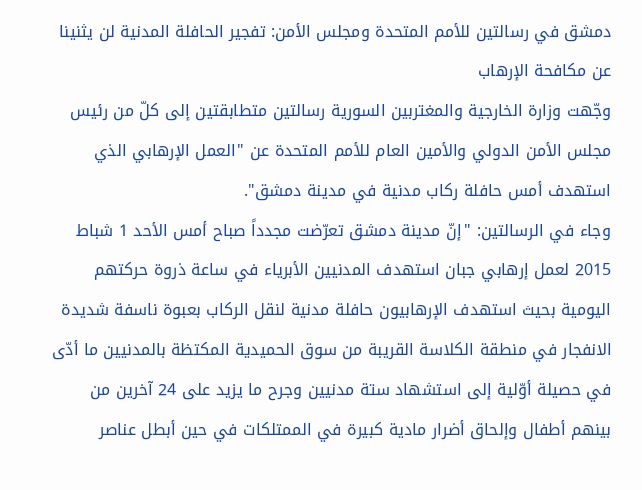دمشق في رسالتين للأمم المتحدة ومجلس الأمن: تفجير الحافلة المدنية لن يثنينا عن مكافحة الإرهاب
وجّهت وزارة الخارجية والمغتربين السورية رسالتين متطابقتين إلى كلّ من رئيس مجلس الأمن الدولي والأمين العام للأمم المتحدة عن "العمل الإرهابي الذي استهدف أمس حافلة ركاب مدنية في مدينة دمشق".
وجاء في الرسالتين: "إنّ مدينة دمشق تعرّضت مجدداً صباح أمس الأحد 1 شباط 2015 لعمل إرهابي جبان استهدف المدنيين الأبرياء في ساعة ذروة حركتهم اليومية بحيث استهدف الإرهابيون حافلة مدنية لنقل الركاب بعبوة ناسفة شديدة الانفجار في منطقة الكلاسة القريبة من سوق الحميدية المكتظة بالمدنيين ما أدّى في حصيلة أوّلية إلى استشهاد ستة مدنيين وجرح ما يزيد على 24 آخرين من بينهم أطفال وإلحاق أضرار مادية كبيرة في الممتلكات في حين أبطل عناصر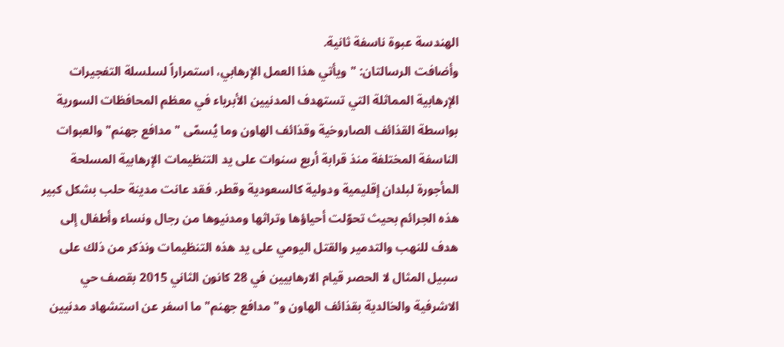الهندسة عبوة ناسفة ثانية.
وأضافت الرسالتان: "ويأتي هذا العمل الإرهابي، استمراراً لسلسلة التفجيرات الإرهابية المماثلة التي تستهدف المدنيين الأبرياء في معظم المحافظات السورية بواسطة القذائف الصاروخية وقذائف الهاون وما يُسمّى "مدافع جهنم" والعبوات الناسفة المختلفة منذ قرابة أربع سنوات على يد التنظيمات الإرهابية المسلحة المأجورة لبلدان إقليمية ودولية كالسعودية وقطر. فقد عانت مدينة حلب بشكل كبير هذه الجرائم بحيث تحوّلت أحياؤها وتراثها ومدنيوها من رجال ونساء وأطفال إلى هدف للنهب والتدمير والقتل اليومي على يد هذه التنظيمات ونذكر من ذلك على سبيل المثال لا الحصر قيام الارهابيين في 28 كانون الثاني 2015 بقصف حي الاشرفية والخالدية بقذائف الهاون و"مدافع جهنم" ما اسفر عن استشهاد مدنيين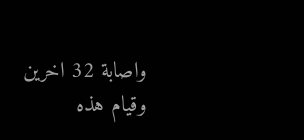واصابة 32 اخرين وقيام هذه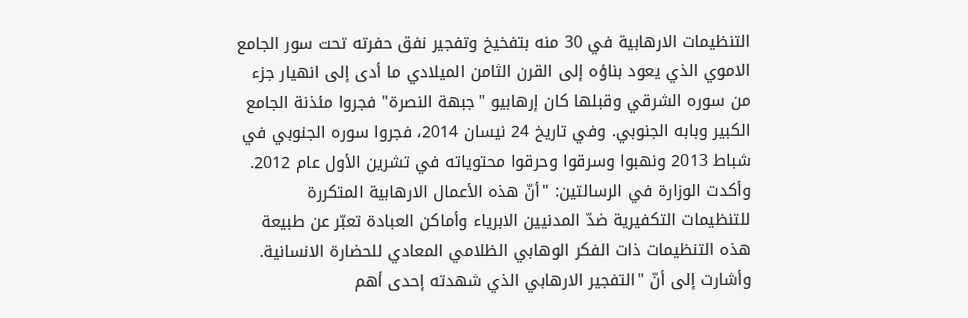التنظيمات الارهابية في 30 منه بتفخيخ وتفجير نفق حفرته تحت سور الجامع الاموي الذي يعود بناؤه إلى القرن الثامن الميلادي ما أدى إلى انهيار جزء من سوره الشرقي وقبلها كان إرهابيو "جبهة النصرة" فجروا مئذنة الجامع الكبير وبابه الجنوبي. وفي تاريخ 24 نيسان 2014، فجروا سوره الجنوبي في شباط 2013 ونهبوا وسرقوا وحرقوا محتوياته في تشرين الأول عام 2012.
وأكدت الوزارة في الرسالتين: "أنّ هذه الأعمال الارهابية المتكررة للتنظيمات التكفيرية ضدّ المدنيين الابرياء وأماكن العبادة تعبّر عن طبيعة هذه التنظيمات ذات الفكر الوهابي الظلامي المعادي للحضارة الانسانية.
وأشارت إلى أنّ "التفجير الارهابي الذي شهدته إحدى أهم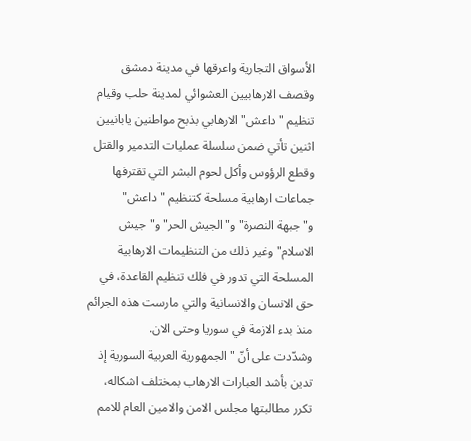الأسواق التجارية واعرقها في مدينة دمشق وقصف الارهابيين العشوائي لمدينة حلب وقيام تنظيم "داعش" الارهابي بذبح مواطنين يابانيين اثنين تأتي ضمن سلسلة عمليات التدمير والقتل وقطع الرؤوس وأكل لحوم البشر التي تقترفها جماعات ارهابية مسلحة كتنظيم "داعش" و"جبهة النصرة" و"الجيش الحر" و"جيش الاسلام" وغير ذلك من التنظيمات الارهابية المسلحة التي تدور في فلك تنظيم القاعدة، في حق الانسان والانسانية والتي مارست هذه الجرائم منذ بدء الازمة في سوريا وحتى الان.
وشدّدت على أنّ "الجمهورية العربية السورية إذ تدين بأشد العبارات الارهاب بمختلف اشكاله، تكرر مطالبتها مجلس الامن والامين العام للامم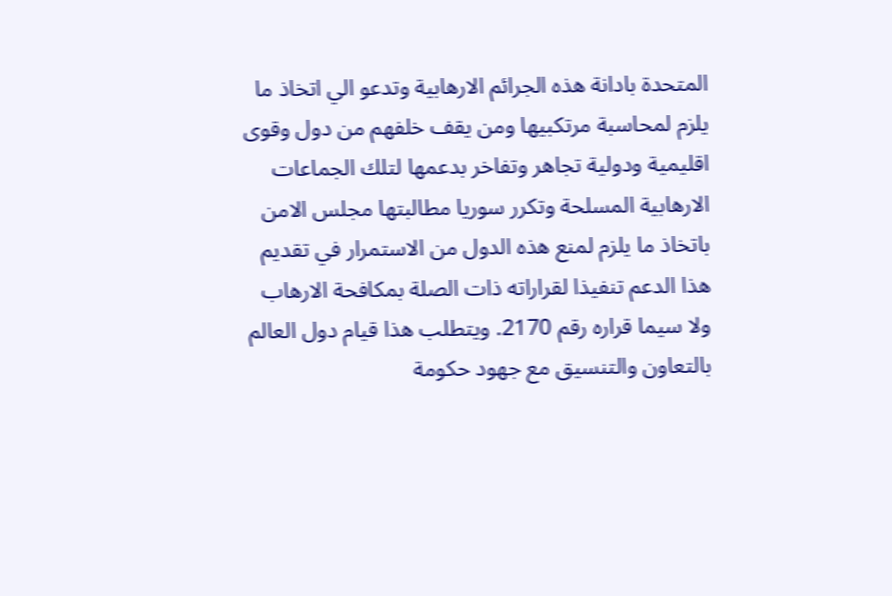المتحدة بادانة هذه الجرائم الارهابية وتدعو الي اتخاذ ما يلزم لمحاسبة مرتكبيها ومن يقف خلفهم من دول وقوى اقليمية ودولية تجاهر وتفاخر بدعمها لتلك الجماعات الارهابية المسلحة وتكرر سوريا مطالبتها مجلس الامن باتخاذ ما يلزم لمنع هذه الدول من الاستمرار في تقديم هذا الدعم تنفيذا لقراراته ذات الصلة بمكافحة الارهاب ولا سيما قراره رقم 2170. ويتطلب هذا قيام دول العالم بالتعاون والتنسيق مع جهود حكومة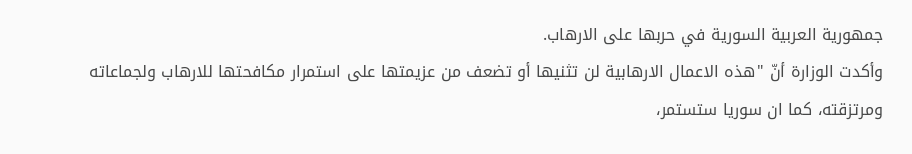جمهورية العربية السورية في حربها على الارهاب.
وأكدت الوزارة أنّ "هذه الاعمال الارهابية لن تثنيها أو تضعف من عزيمتها على استمرار مكافحتها للارهاب ولجماعاته ومرتزقته، كما ان سوريا ستستمر،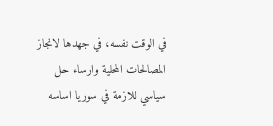في الوقت نفسه، في جهدها لانجاز المصالحات المحلية وارساء حل سياسي للازمة في سوريا اساسه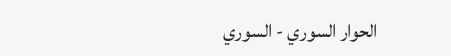الحوار السوري - السوري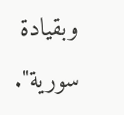وبقيادة سورية".